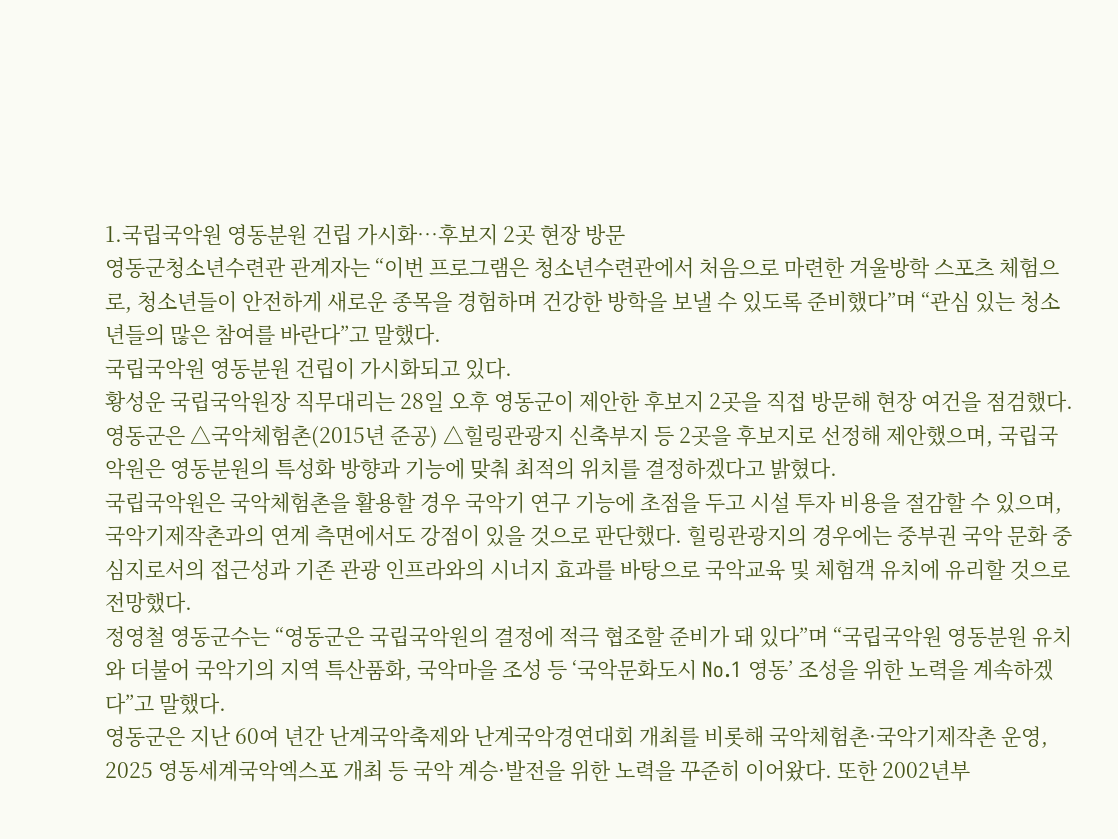1.국립국악원 영동분원 건립 가시화…후보지 2곳 현장 방문
영동군청소년수련관 관계자는 “이번 프로그램은 청소년수련관에서 처음으로 마련한 겨울방학 스포츠 체험으로, 청소년들이 안전하게 새로운 종목을 경험하며 건강한 방학을 보낼 수 있도록 준비했다”며 “관심 있는 청소년들의 많은 참여를 바란다”고 말했다.
국립국악원 영동분원 건립이 가시화되고 있다.
황성운 국립국악원장 직무대리는 28일 오후 영동군이 제안한 후보지 2곳을 직접 방문해 현장 여건을 점검했다.
영동군은 △국악체험촌(2015년 준공) △힐링관광지 신축부지 등 2곳을 후보지로 선정해 제안했으며, 국립국악원은 영동분원의 특성화 방향과 기능에 맞춰 최적의 위치를 결정하겠다고 밝혔다.
국립국악원은 국악체험촌을 활용할 경우 국악기 연구 기능에 초점을 두고 시설 투자 비용을 절감할 수 있으며, 국악기제작촌과의 연계 측면에서도 강점이 있을 것으로 판단했다. 힐링관광지의 경우에는 중부권 국악 문화 중심지로서의 접근성과 기존 관광 인프라와의 시너지 효과를 바탕으로 국악교육 및 체험객 유치에 유리할 것으로 전망했다.
정영철 영동군수는 “영동군은 국립국악원의 결정에 적극 협조할 준비가 돼 있다”며 “국립국악원 영동분원 유치와 더불어 국악기의 지역 특산품화, 국악마을 조성 등 ‘국악문화도시 No.1 영동’ 조성을 위한 노력을 계속하겠다”고 말했다.
영동군은 지난 60여 년간 난계국악축제와 난계국악경연대회 개최를 비롯해 국악체험촌·국악기제작촌 운영, 2025 영동세계국악엑스포 개최 등 국악 계승·발전을 위한 노력을 꾸준히 이어왔다. 또한 2002년부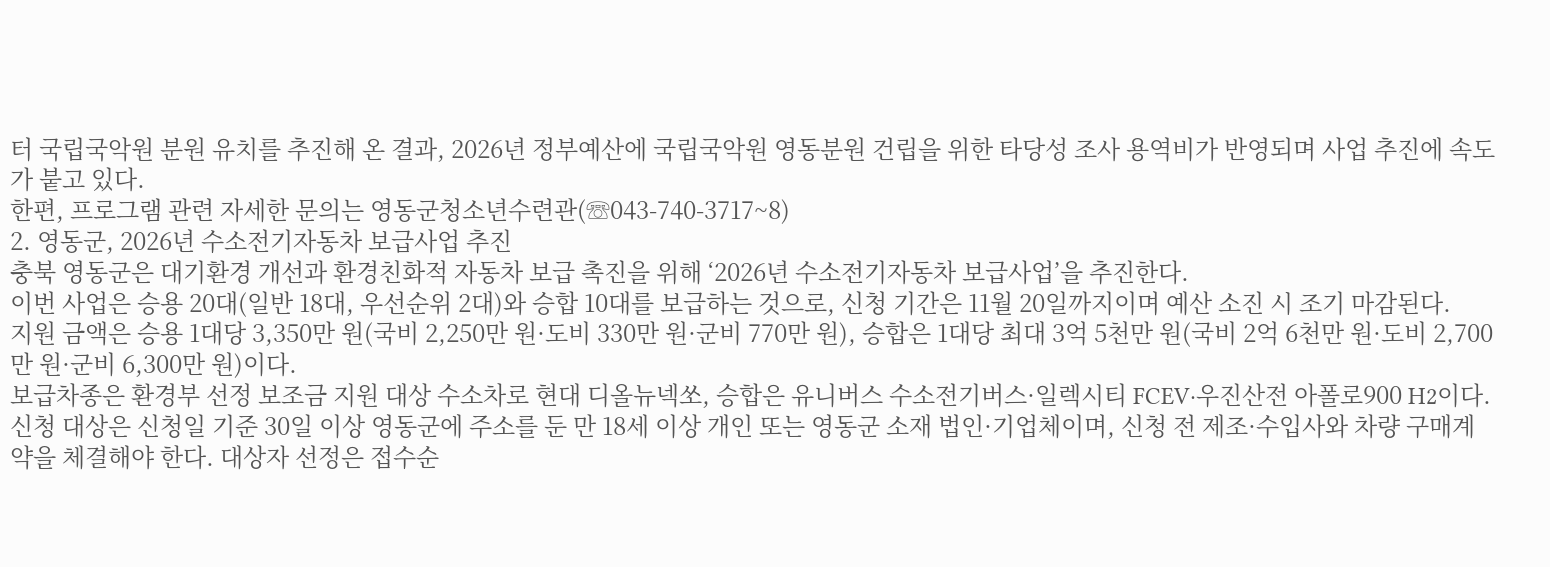터 국립국악원 분원 유치를 추진해 온 결과, 2026년 정부예산에 국립국악원 영동분원 건립을 위한 타당성 조사 용역비가 반영되며 사업 추진에 속도가 붙고 있다.
한편, 프로그램 관련 자세한 문의는 영동군청소년수련관(☏043-740-3717~8)
2. 영동군, 2026년 수소전기자동차 보급사업 추진
충북 영동군은 대기환경 개선과 환경친화적 자동차 보급 촉진을 위해 ‘2026년 수소전기자동차 보급사업’을 추진한다.
이번 사업은 승용 20대(일반 18대, 우선순위 2대)와 승합 10대를 보급하는 것으로, 신청 기간은 11월 20일까지이며 예산 소진 시 조기 마감된다.
지원 금액은 승용 1대당 3,350만 원(국비 2,250만 원·도비 330만 원·군비 770만 원), 승합은 1대당 최대 3억 5천만 원(국비 2억 6천만 원·도비 2,700만 원·군비 6,300만 원)이다.
보급차종은 환경부 선정 보조금 지원 대상 수소차로 현대 디올뉴넥쏘, 승합은 유니버스 수소전기버스·일렉시티 FCEV·우진산전 아폴로900 H2이다.
신청 대상은 신청일 기준 30일 이상 영동군에 주소를 둔 만 18세 이상 개인 또는 영동군 소재 법인·기업체이며, 신청 전 제조·수입사와 차량 구매계약을 체결해야 한다. 대상자 선정은 접수순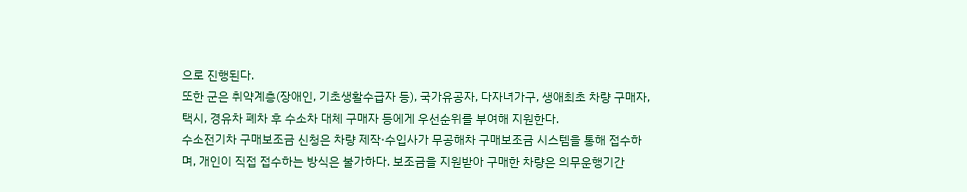으로 진행된다.
또한 군은 취약계층(장애인, 기초생활수급자 등), 국가유공자, 다자녀가구, 생애최초 차량 구매자, 택시, 경유차 폐차 후 수소차 대체 구매자 등에게 우선순위를 부여해 지원한다.
수소전기차 구매보조금 신청은 차량 제작·수입사가 무공해차 구매보조금 시스템을 통해 접수하며, 개인이 직접 접수하는 방식은 불가하다. 보조금을 지원받아 구매한 차량은 의무운행기간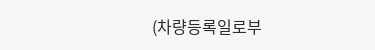(차량등록일로부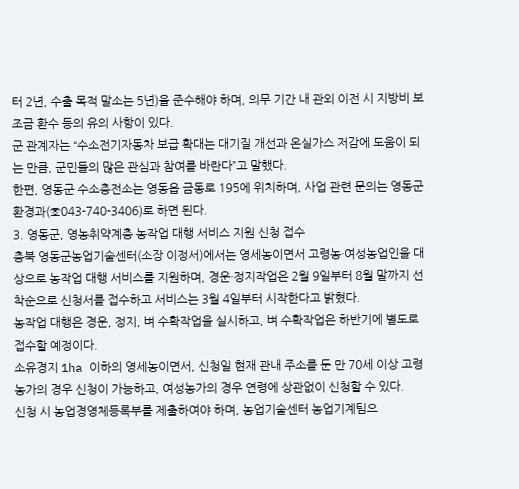터 2년, 수출 목적 말소는 5년)을 준수해야 하며, 의무 기간 내 관외 이전 시 지방비 보조금 환수 등의 유의 사항이 있다.
군 관계자는 “수소전기자동차 보급 확대는 대기질 개선과 온실가스 저감에 도움이 되는 만큼, 군민들의 많은 관심과 참여를 바란다”고 말했다.
한편, 영동군 수소충전소는 영동읍 금동로 195에 위치하며, 사업 관련 문의는 영동군 환경과(☏043-740-3406)로 하면 된다.
3. 영동군, 영농취약계층 농작업 대행 서비스 지원 신청 접수
충북 영동군농업기술센터(소장 이정서)에서는 영세농이면서 고령농·여성농업인을 대상으로 농작업 대행 서비스를 지원하며, 경운·정지작업은 2월 9일부터 8월 말까지 선착순으로 신청서를 접수하고 서비스는 3월 4일부터 시작한다고 밝혔다.
농작업 대행은 경운, 정지, 벼 수확작업을 실시하고, 벼 수확작업은 하반기에 별도로 접수할 예정이다.
소유경지 1ha 이하의 영세농이면서, 신청일 현재 관내 주소를 둔 만 70세 이상 고령농가의 경우 신청이 가능하고, 여성농가의 경우 연령에 상관없이 신청할 수 있다.
신청 시 농업경영체등록부를 제출하여야 하며, 농업기술센터 농업기계팀으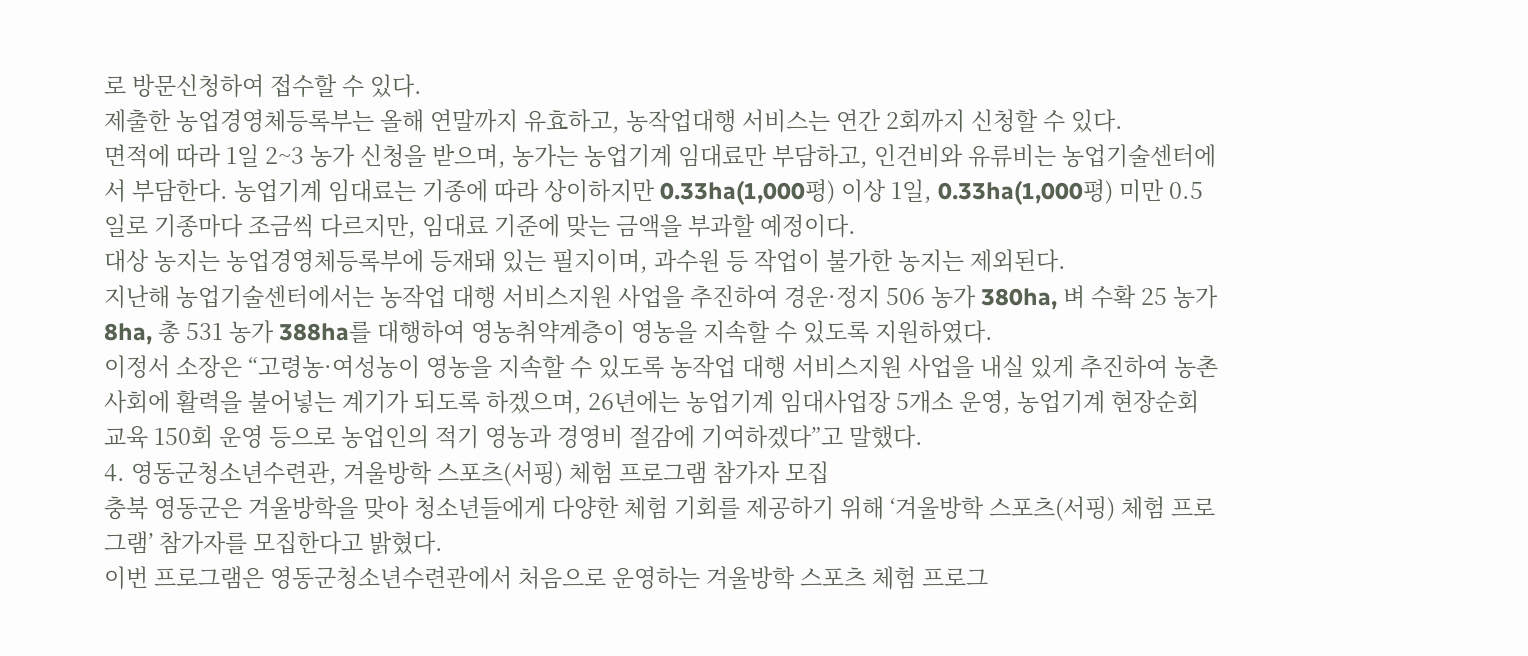로 방문신청하여 접수할 수 있다.
제출한 농업경영체등록부는 올해 연말까지 유효하고, 농작업대행 서비스는 연간 2회까지 신청할 수 있다.
면적에 따라 1일 2~3 농가 신청을 받으며, 농가는 농업기계 임대료만 부담하고, 인건비와 유류비는 농업기술센터에서 부담한다. 농업기계 임대료는 기종에 따라 상이하지만 0.33ha(1,000평) 이상 1일, 0.33ha(1,000평) 미만 0.5일로 기종마다 조금씩 다르지만, 임대료 기준에 맞는 금액을 부과할 예정이다.
대상 농지는 농업경영체등록부에 등재돼 있는 필지이며, 과수원 등 작업이 불가한 농지는 제외된다.
지난해 농업기술센터에서는 농작업 대행 서비스지원 사업을 추진하여 경운·정지 506 농가 380ha, 벼 수확 25 농가 8ha, 총 531 농가 388ha를 대행하여 영농취약계층이 영농을 지속할 수 있도록 지원하였다.
이정서 소장은 “고령농·여성농이 영농을 지속할 수 있도록 농작업 대행 서비스지원 사업을 내실 있게 추진하여 농촌사회에 활력을 불어넣는 계기가 되도록 하겠으며, 26년에는 농업기계 임대사업장 5개소 운영, 농업기계 현장순회 교육 150회 운영 등으로 농업인의 적기 영농과 경영비 절감에 기여하겠다”고 말했다.
4. 영동군청소년수련관, 겨울방학 스포츠(서핑) 체험 프로그램 참가자 모집
충북 영동군은 겨울방학을 맞아 청소년들에게 다양한 체험 기회를 제공하기 위해 ‘겨울방학 스포츠(서핑) 체험 프로그램’ 참가자를 모집한다고 밝혔다.
이번 프로그램은 영동군청소년수련관에서 처음으로 운영하는 겨울방학 스포츠 체험 프로그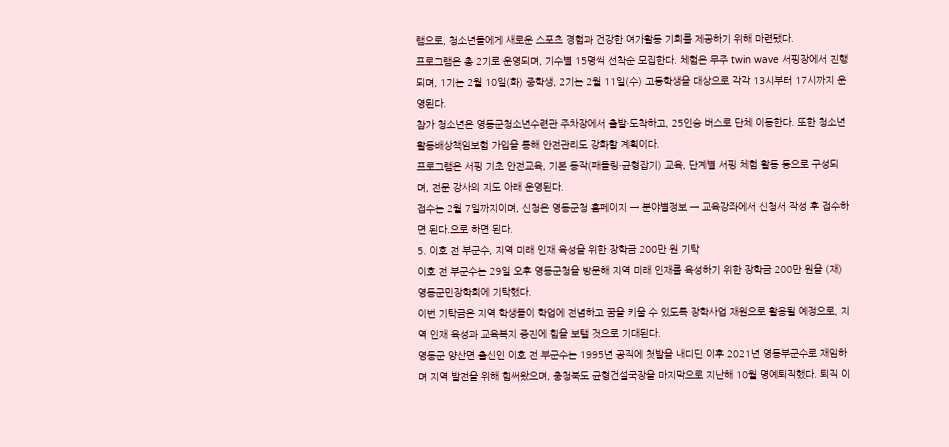램으로, 청소년들에게 새로운 스포츠 경험과 건강한 여가활동 기회를 제공하기 위해 마련됐다.
프로그램은 총 2기로 운영되며, 기수별 15명씩 선착순 모집한다. 체험은 무주 twin wave 서핑장에서 진행되며, 1기는 2월 10일(화) 중학생, 2기는 2월 11일(수) 고등학생을 대상으로 각각 13시부터 17시까지 운영된다.
참가 청소년은 영동군청소년수련관 주차장에서 출발·도착하고, 25인승 버스로 단체 이동한다. 또한 청소년활동배상책임보험 가입을 통해 안전관리도 강화할 계획이다.
프로그램은 서핑 기초 안전교육, 기본 동작(패들링·균형잡기) 교육, 단계별 서핑 체험 활동 등으로 구성되며, 전문 강사의 지도 아래 운영된다.
접수는 2월 7일까지이며, 신청은 영동군청 홈페이지 → 분야별정보 → 교육강좌에서 신청서 작성 후 접수하면 된다.으로 하면 된다.
5. 이호 전 부군수, 지역 미래 인재 육성을 위한 장학금 200만 원 기탁
이호 전 부군수는 29일 오후 영동군청을 방문해 지역 미래 인재를 육성하기 위한 장학금 200만 원을 (재)영동군민장학회에 기탁했다.
이번 기탁금은 지역 학생들이 학업에 전념하고 꿈을 키울 수 있도록 장학사업 재원으로 활용될 예정으로, 지역 인재 육성과 교육복지 증진에 힘을 보탤 것으로 기대된다.
영동군 양산면 출신인 이호 전 부군수는 1995년 공직에 첫발을 내디딘 이후 2021년 영동부군수로 재임하며 지역 발전을 위해 힘써왔으며, 충청북도 균형건설국장을 마지막으로 지난해 10월 명예퇴직했다. 퇴직 이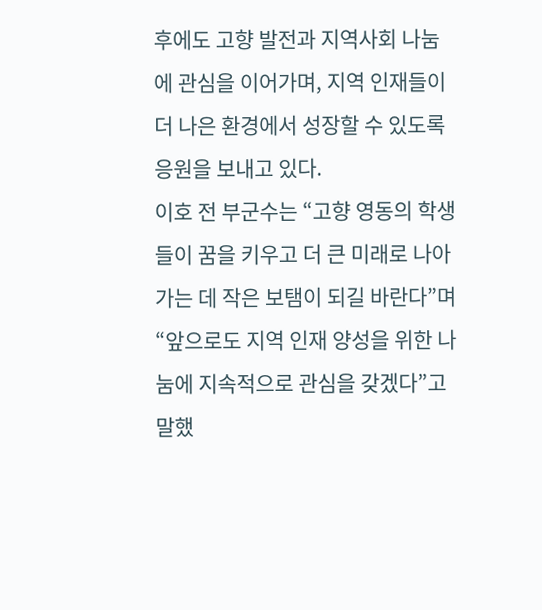후에도 고향 발전과 지역사회 나눔에 관심을 이어가며, 지역 인재들이 더 나은 환경에서 성장할 수 있도록 응원을 보내고 있다.
이호 전 부군수는 “고향 영동의 학생들이 꿈을 키우고 더 큰 미래로 나아가는 데 작은 보탬이 되길 바란다”며 “앞으로도 지역 인재 양성을 위한 나눔에 지속적으로 관심을 갖겠다”고 말했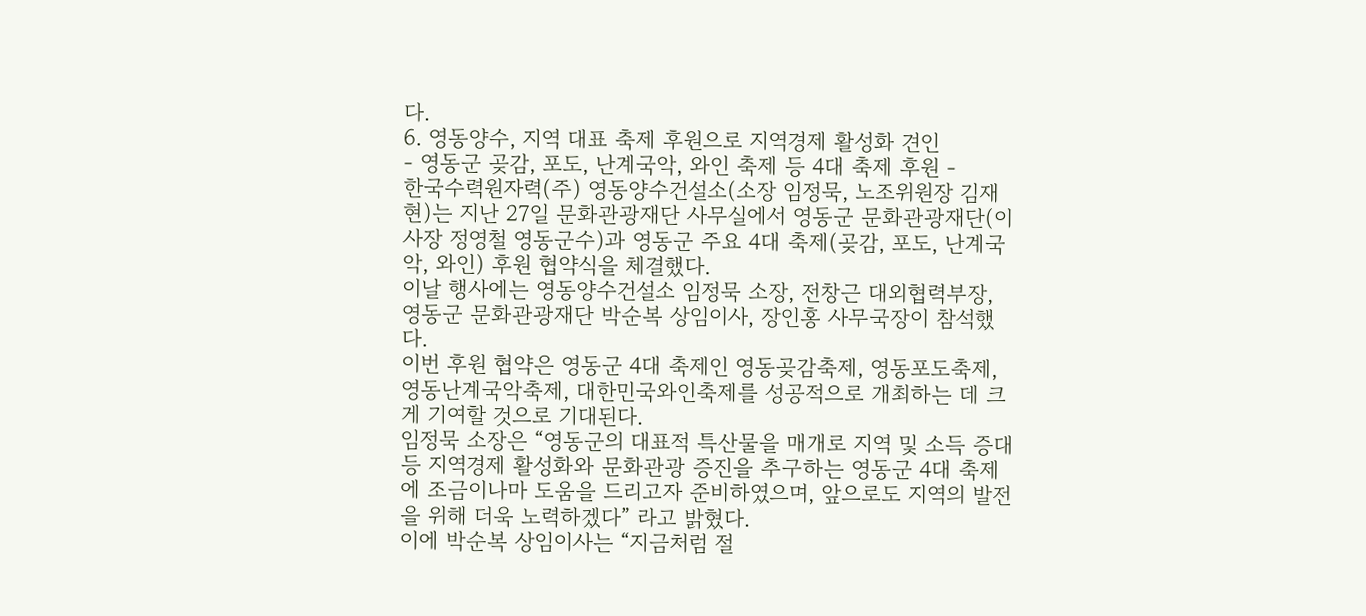다.
6. 영동양수, 지역 대표 축제 후원으로 지역경제 활성화 견인
- 영동군 곶감, 포도, 난계국악, 와인 축제 등 4대 축제 후원 -
한국수력원자력(주) 영동양수건설소(소장 임정묵, 노조위원장 김재현)는 지난 27일 문화관광재단 사무실에서 영동군 문화관광재단(이사장 정영철 영동군수)과 영동군 주요 4대 축제(곶감, 포도, 난계국악, 와인) 후원 협약식을 체결했다.
이날 행사에는 영동양수건설소 임정묵 소장, 전창근 대외협력부장, 영동군 문화관광재단 박순복 상임이사, 장인홍 사무국장이 참석했다.
이번 후원 협약은 영동군 4대 축제인 영동곶감축제, 영동포도축제, 영동난계국악축제, 대한민국와인축제를 성공적으로 개최하는 데 크게 기여할 것으로 기대된다.
임정묵 소장은 “영동군의 대표적 특산물을 매개로 지역 및 소득 증대 등 지역경제 활성화와 문화관광 증진을 추구하는 영동군 4대 축제에 조금이나마 도움을 드리고자 준비하였으며, 앞으로도 지역의 발전을 위해 더욱 노력하겠다” 라고 밝혔다.
이에 박순복 상임이사는 “지금처럼 절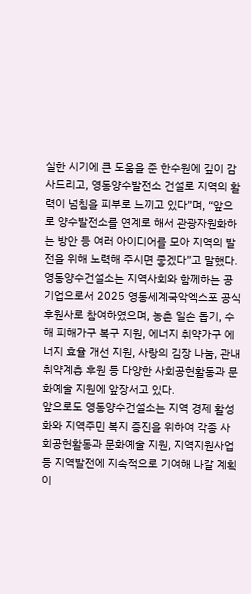실한 시기에 큰 도움을 준 한수원에 깊이 감사드리고, 영동양수발전소 건설로 지역의 활력이 넘침을 피부로 느끼고 있다”며, “앞으로 양수발전소를 연계로 해서 관광자원화하는 방안 등 여러 아이디어를 모아 지역의 발전을 위해 노력해 주시면 좋겠다”고 말했다.
영동양수건설소는 지역사회와 함께하는 공기업으로서 2025 영동세계국악엑스포 공식 후원사로 참여하였으며, 농촌 일손 돕기, 수해 피해가구 복구 지원, 에너지 취약가구 에너지 효율 개선 지원, 사랑의 김장 나눔, 관내 취약계층 후원 등 다양한 사회공헌활동과 문화예술 지원에 앞장서고 있다.
앞으로도 영동양수건설소는 지역 경제 활성화와 지역주민 복지 증진을 위하여 각종 사회공헌활동과 문화예술 지원, 지역지원사업 등 지역발전에 지속적으로 기여해 나갈 계획이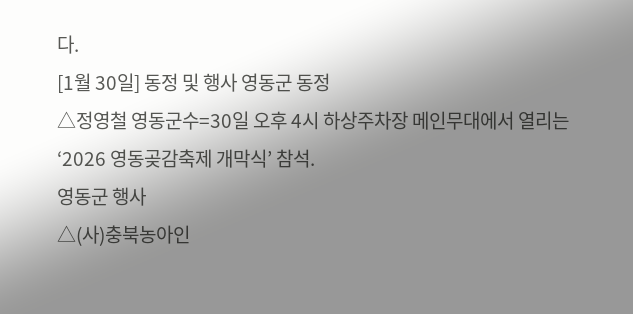다.
[1월 30일] 동정 및 행사 영동군 동정
△정영철 영동군수=30일 오후 4시 하상주차장 메인무대에서 열리는 ‘2026 영동곶감축제 개막식’ 참석.
영동군 행사
△(사)충북농아인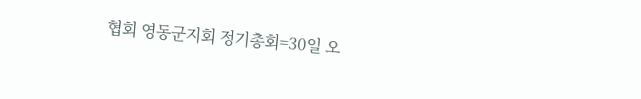협회 영동군지회 정기총회=30일 오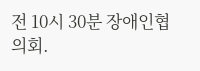전 10시 30분 장애인협의회.